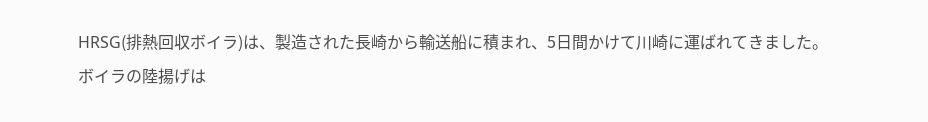HRSG(排熱回収ボイラ)は、製造された長崎から輸送船に積まれ、5日間かけて川崎に運ばれてきました。
ボイラの陸揚げは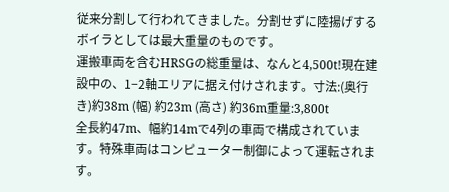従来分割して行われてきました。分割せずに陸揚げするボイラとしては最大重量のものです。
運搬車両を含むHRSGの総重量は、なんと4,500t!現在建設中の、1−2軸エリアに据え付けされます。寸法:(奥行き)約38m (幅) 約23m (高さ) 約36m重量:3,800t
全長約47m、幅約14mで4列の車両で構成されています。特殊車両はコンピューター制御によって運転されます。